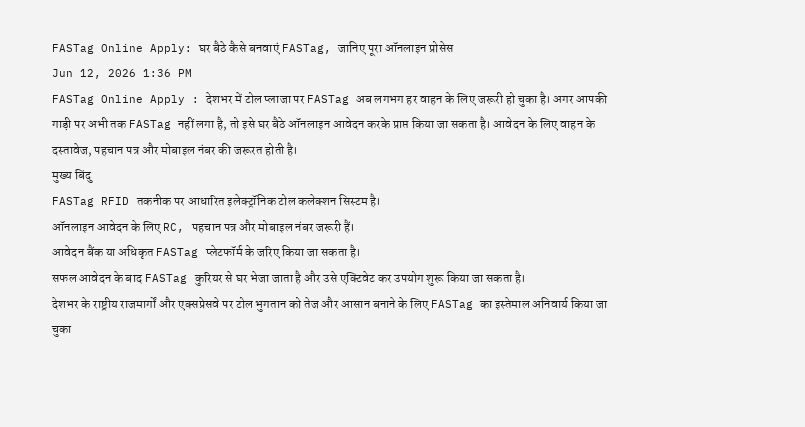FASTag Online Apply: घर बैठे कैसे बनवाएं FASTag, जानिए पूरा ऑनलाइन प्रोसेस
Jun 12, 2026 1:36 PM
FASTag Online Apply : देशभर में टोल प्लाजा पर FASTag अब लगभग हर वाहन के लिए जरूरी हो चुका है। अगर आपकी गाड़ी पर अभी तक FASTag नहीं लगा है, तो इसे घर बैठे ऑनलाइन आवेदन करके प्राप्त किया जा सकता है। आवेदन के लिए वाहन के दस्तावेज, पहचान पत्र और मोबाइल नंबर की जरूरत होती है।
मुख्य बिंदु
FASTag RFID तकनीक पर आधारित इलेक्ट्रॉनिक टोल कलेक्शन सिस्टम है।
ऑनलाइन आवेदन के लिए RC, पहचान पत्र और मोबाइल नंबर जरूरी हैं।
आवेदन बैंक या अधिकृत FASTag प्लेटफॉर्म के जरिए किया जा सकता है।
सफल आवेदन के बाद FASTag कुरियर से घर भेजा जाता है और उसे एक्टिवेट कर उपयोग शुरू किया जा सकता है।
देशभर के राष्ट्रीय राजमार्गों और एक्सप्रेसवे पर टोल भुगतान को तेज और आसान बनाने के लिए FASTag का इस्तेमाल अनिवार्य किया जा चुका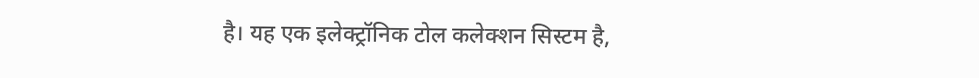है। यह एक इलेक्ट्रॉनिक टोल कलेक्शन सिस्टम है,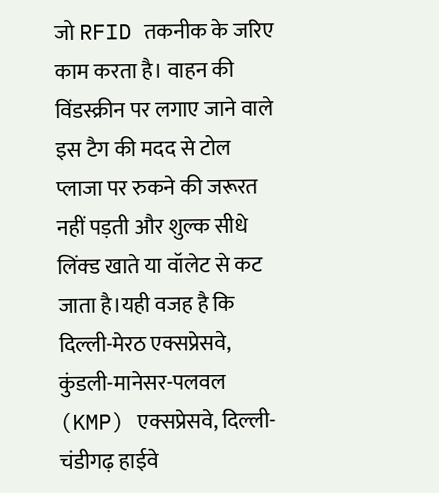जो RFID तकनीक के जरिए काम करता है। वाहन की विंडस्क्रीन पर लगाए जाने वाले इस टैग की मदद से टोल प्लाजा पर रुकने की जरूरत नहीं पड़ती और शुल्क सीधे लिंक्ड खाते या वॉलेट से कट जाता है।यही वजह है कि दिल्ली-मेरठ एक्सप्रेसवे, कुंडली-मानेसर-पलवल (KMP) एक्सप्रेसवे, दिल्ली-चंडीगढ़ हाईवे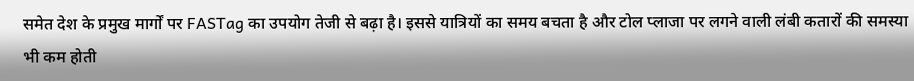समेत देश के प्रमुख मार्गों पर FASTag का उपयोग तेजी से बढ़ा है। इससे यात्रियों का समय बचता है और टोल प्लाजा पर लगने वाली लंबी कतारों की समस्या भी कम होती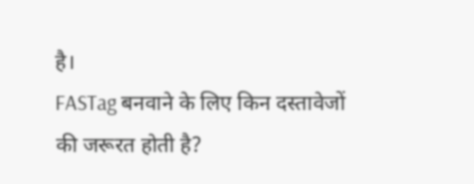है।
FASTag बनवाने के लिए किन दस्तावेजों की जरूरत होती है?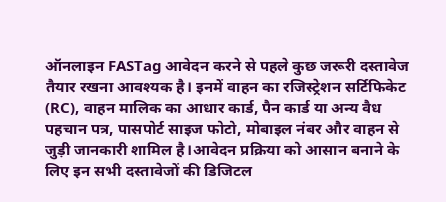ऑनलाइन FASTag आवेदन करने से पहले कुछ जरूरी दस्तावेज तैयार रखना आवश्यक है। इनमें वाहन का रजिस्ट्रेशन सर्टिफिकेट (RC), वाहन मालिक का आधार कार्ड, पैन कार्ड या अन्य वैध पहचान पत्र, पासपोर्ट साइज फोटो, मोबाइल नंबर और वाहन से जुड़ी जानकारी शामिल है।आवेदन प्रक्रिया को आसान बनाने के लिए इन सभी दस्तावेजों की डिजिटल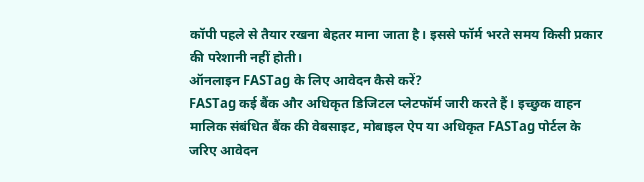कॉपी पहले से तैयार रखना बेहतर माना जाता है। इससे फॉर्म भरते समय किसी प्रकार की परेशानी नहीं होती।
ऑनलाइन FASTag के लिए आवेदन कैसे करें?
FASTag कई बैंक और अधिकृत डिजिटल प्लेटफॉर्म जारी करते हैं। इच्छुक वाहन मालिक संबंधित बैंक की वेबसाइट, मोबाइल ऐप या अधिकृत FASTag पोर्टल के जरिए आवेदन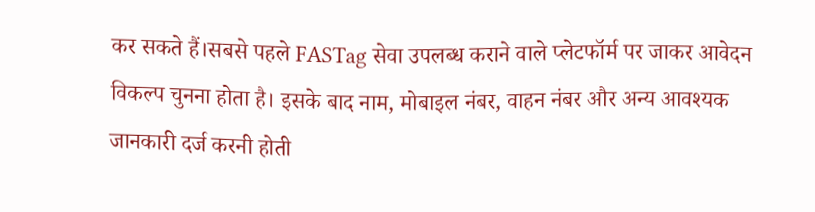कर सकते हैं।सबसे पहले FASTag सेवा उपलब्ध कराने वाले प्लेटफॉर्म पर जाकर आवेदन विकल्प चुनना होता है। इसके बाद नाम, मोबाइल नंबर, वाहन नंबर और अन्य आवश्यक जानकारी दर्ज करनी होती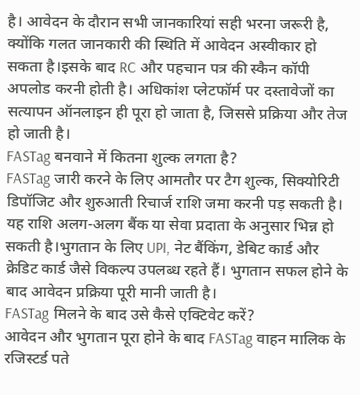है। आवेदन के दौरान सभी जानकारियां सही भरना जरूरी है, क्योंकि गलत जानकारी की स्थिति में आवेदन अस्वीकार हो सकता है।इसके बाद RC और पहचान पत्र की स्कैन कॉपी अपलोड करनी होती है। अधिकांश प्लेटफॉर्म पर दस्तावेजों का सत्यापन ऑनलाइन ही पूरा हो जाता है, जिससे प्रक्रिया और तेज हो जाती है।
FASTag बनवाने में कितना शुल्क लगता है?
FASTag जारी करने के लिए आमतौर पर टैग शुल्क, सिक्योरिटी डिपॉजिट और शुरुआती रिचार्ज राशि जमा करनी पड़ सकती है। यह राशि अलग-अलग बैंक या सेवा प्रदाता के अनुसार भिन्न हो सकती है।भुगतान के लिए UPI, नेट बैंकिंग, डेबिट कार्ड और क्रेडिट कार्ड जैसे विकल्प उपलब्ध रहते हैं। भुगतान सफल होने के बाद आवेदन प्रक्रिया पूरी मानी जाती है।
FASTag मिलने के बाद उसे कैसे एक्टिवेट करें?
आवेदन और भुगतान पूरा होने के बाद FASTag वाहन मालिक के रजिस्टर्ड पते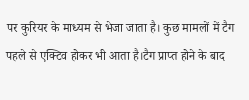पर कुरियर के माध्यम से भेजा जाता है। कुछ मामलों में टैग पहले से एक्टिव होकर भी आता है।टैग प्राप्त होने के बाद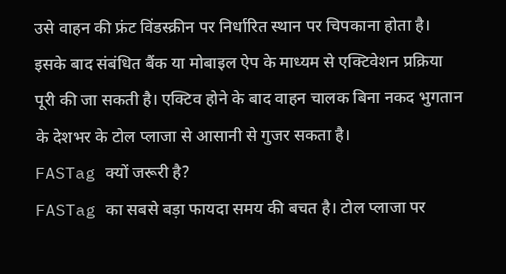उसे वाहन की फ्रंट विंडस्क्रीन पर निर्धारित स्थान पर चिपकाना होता है। इसके बाद संबंधित बैंक या मोबाइल ऐप के माध्यम से एक्टिवेशन प्रक्रिया पूरी की जा सकती है। एक्टिव होने के बाद वाहन चालक बिना नकद भुगतान के देशभर के टोल प्लाजा से आसानी से गुजर सकता है।
FASTag क्यों जरूरी है?
FASTag का सबसे बड़ा फायदा समय की बचत है। टोल प्लाजा पर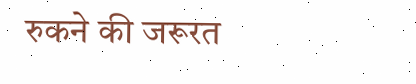रुकने की जरूरत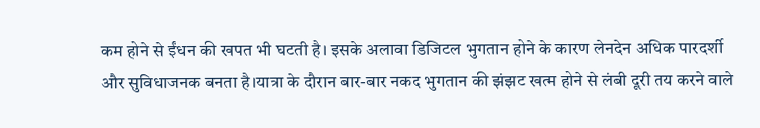कम होने से ईंधन की खपत भी घटती है। इसके अलावा डिजिटल भुगतान होने के कारण लेनदेन अधिक पारदर्शी और सुविधाजनक बनता है।यात्रा के दौरान बार-बार नकद भुगतान की झंझट खत्म होने से लंबी दूरी तय करने वाले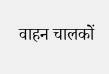वाहन चालकों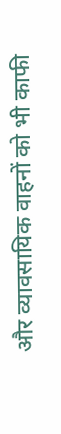और व्यावसायिक वाहनों को भी काफी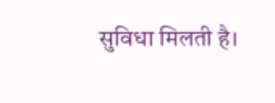सुविधा मिलती है।